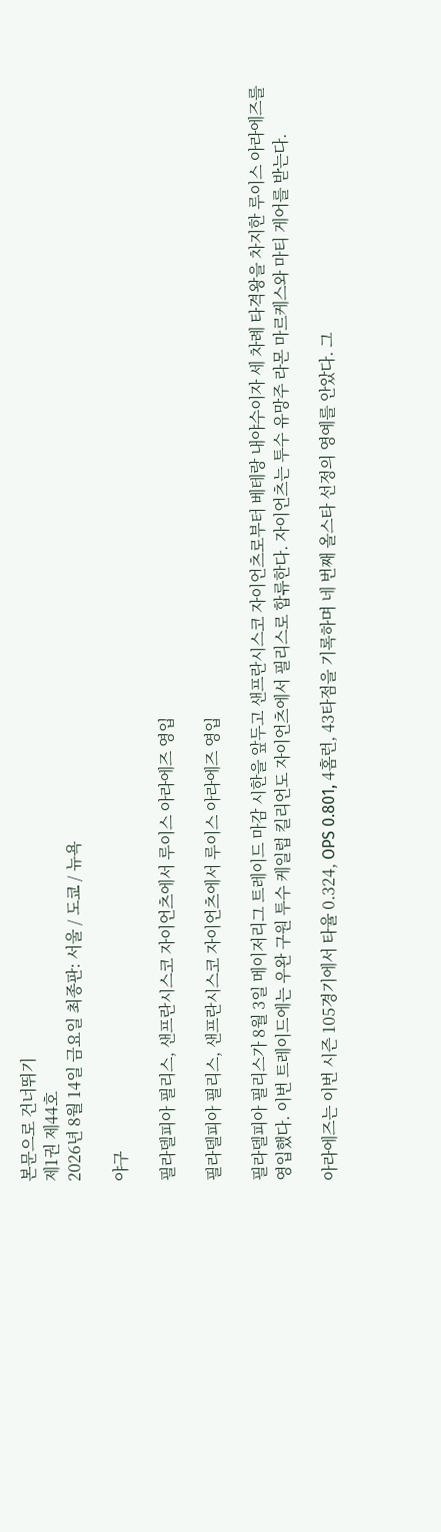본문으로 건너뛰기
제1권 제44호
2026년 8월 14일 금요일 최종판: 서울 / 도쿄 / 뉴욕

야구

필라델피아 필리스, 샌프란시스코 자이언츠에서 루이스 아라에즈 영입

필라델피아 필리스, 샌프란시스코 자이언츠에서 루이스 아라에즈 영입

필라델피아 필리스가 8월 3일 메이저리그 트레이드 마감 시한을 앞두고 샌프란시스코 자이언츠로부터 베테랑 내야수이자 세 차례 타격왕을 차지한 루이스 아라에즈를 영입했다. 이번 트레이드에는 우완 구원 투수 케일럽 킬리언도 자이언츠에서 필리스로 합류한다. 자이언츠는 투수 유망주 라몬 마르케스와 마티 게어를 받는다.

아라에즈는 이번 시즌 105경기에서 타율 0.324, OPS 0.801, 4홈런, 43타점을 기록하며 네 번째 올스타 선정의 영예를 안았다. 그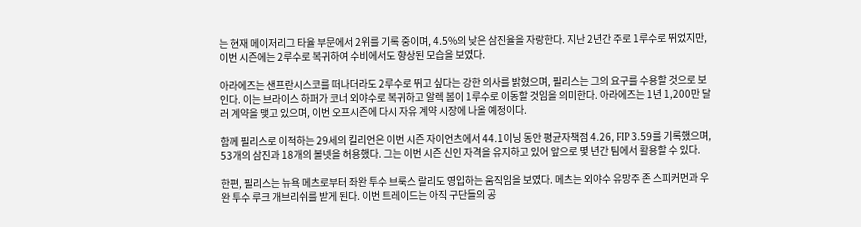는 현재 메이저리그 타율 부문에서 2위를 기록 중이며, 4.5%의 낮은 삼진율을 자랑한다. 지난 2년간 주로 1루수로 뛰었지만, 이번 시즌에는 2루수로 복귀하여 수비에서도 향상된 모습을 보였다.

아라에즈는 샌프란시스코를 떠나더라도 2루수로 뛰고 싶다는 강한 의사를 밝혔으며, 필리스는 그의 요구를 수용할 것으로 보인다. 이는 브라이스 하퍼가 코너 외야수로 복귀하고 알렉 봄이 1루수로 이동할 것임을 의미한다. 아라에즈는 1년 1,200만 달러 계약을 맺고 있으며, 이번 오프시즌에 다시 자유 계약 시장에 나올 예정이다.

함께 필리스로 이적하는 29세의 킬리언은 이번 시즌 자이언츠에서 44.1이닝 동안 평균자책점 4.26, FIP 3.59를 기록했으며, 53개의 삼진과 18개의 볼넷을 허용했다. 그는 이번 시즌 신인 자격을 유지하고 있어 앞으로 몇 년간 팀에서 활용할 수 있다.

한편, 필리스는 뉴욕 메츠로부터 좌완 투수 브룩스 랄리도 영입하는 움직임을 보였다. 메츠는 외야수 유망주 존 스피커먼과 우완 투수 루크 개브리쉬를 받게 된다. 이번 트레이드는 아직 구단들의 공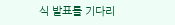식 발표를 기다리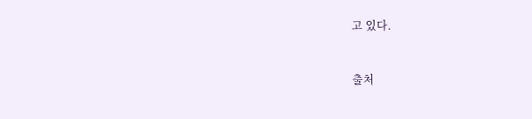고 있다.


출처